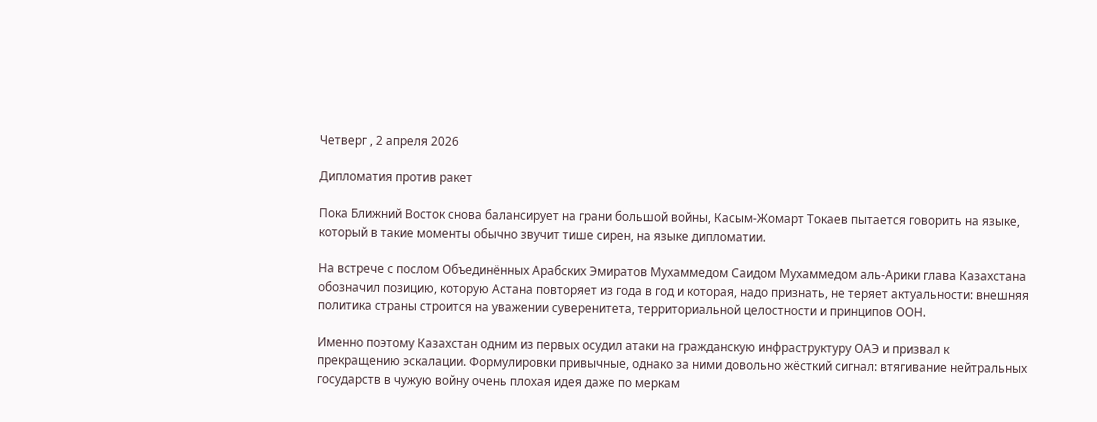Четверг , 2 апреля 2026

Дипломатия против ракет

Пока Ближний Восток снова балансирует на грани большой войны, Касым-Жомарт Токаев пытается говорить на языке, который в такие моменты обычно звучит тише сирен, на языке дипломатии.

На встрече с послом Объединённых Арабских Эмиратов Мухаммедом Саидом Мухаммедом аль-Арики глава Казахстана обозначил позицию, которую Астана повторяет из года в год и которая, надо признать, не теряет актуальности: внешняя политика страны строится на уважении суверенитета, территориальной целостности и принципов ООН.

Именно поэтому Казахстан одним из первых осудил атаки на гражданскую инфраструктуру ОАЭ и призвал к прекращению эскалации. Формулировки привычные, однако за ними довольно жёсткий сигнал: втягивание нейтральных государств в чужую войну очень плохая идея даже по меркам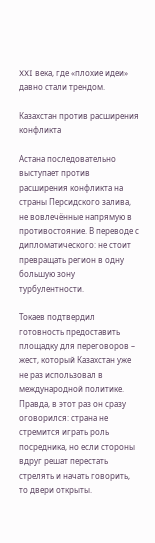XXI века, где «плохие идеи» давно стали трендом.

Казахстан против расширения конфликта

Астана последовательно выступает против расширения конфликта на страны Персидского залива, не вовлечённые напрямую в противостояние. В переводе с дипломатического: не стоит превращать регион в одну большую зону турбулентности.

Токаев подтвердил готовность предоставить площадку для переговоров – жест, который Казахстан уже не раз использовал в международной политике. Правда, в этот раз он сразу оговорился: страна не стремится играть роль посредника, но если стороны вдруг решат перестать стрелять и начать говорить, то двери открыты.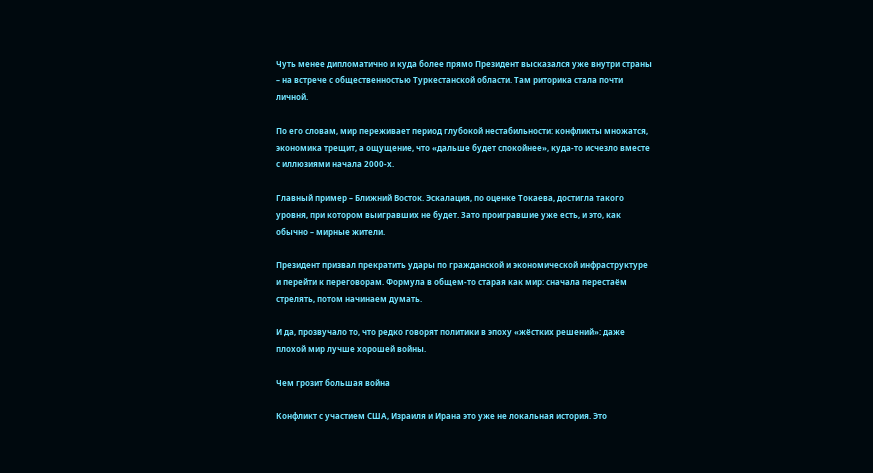Чуть менее дипломатично и куда более прямо Президент высказался уже внутри страны – на встрече с общественностью Туркестанской области. Там риторика стала почти личной.

По его словам, мир переживает период глубокой нестабильности: конфликты множатся, экономика трещит, а ощущение, что «дальше будет спокойнее», куда-то исчезло вместе с иллюзиями начала 2000‑х.

Главный пример – Ближний Восток. Эскалация, по оценке Токаева, достигла такого уровня, при котором выигравших не будет. Зато проигравшие уже есть, и это, как обычно – мирные жители.

Президент призвал прекратить удары по гражданской и экономической инфраструктуре и перейти к переговорам. Формула в общем-то старая как мир: сначала перестаём стрелять, потом начинаем думать.

И да, прозвучало то, что редко говорят политики в эпоху «жёстких решений»: даже плохой мир лучше хорошей войны.

Чем грозит большая война

Конфликт с участием США, Израиля и Ирана это уже не локальная история. Это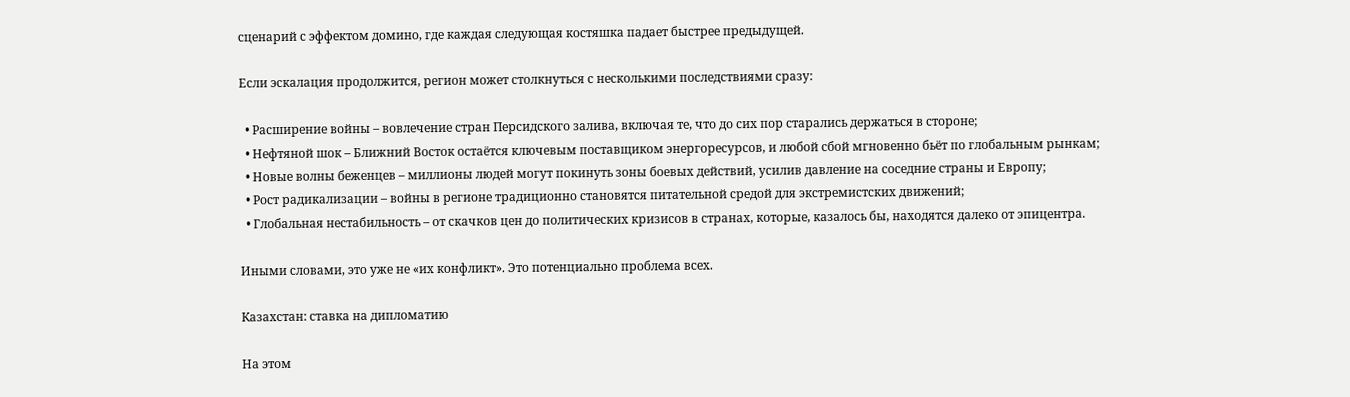сценарий с эффектом домино, где каждая следующая костяшка падает быстрее предыдущей.

Если эскалация продолжится, регион может столкнуться с несколькими последствиями сразу:

  • Расширение войны – вовлечение стран Персидского залива, включая те, что до сих пор старались держаться в стороне;
  • Нефтяной шок – Ближний Восток остаётся ключевым поставщиком энергоресурсов, и любой сбой мгновенно бьёт по глобальным рынкам;
  • Новые волны беженцев – миллионы людей могут покинуть зоны боевых действий, усилив давление на соседние страны и Европу;
  • Рост радикализации – войны в регионе традиционно становятся питательной средой для экстремистских движений;
  • Глобальная нестабильность – от скачков цен до политических кризисов в странах, которые, казалось бы, находятся далеко от эпицентра.

Иными словами, это уже не «их конфликт». Это потенциально проблема всех.

Казахстан: ставка на дипломатию

На этом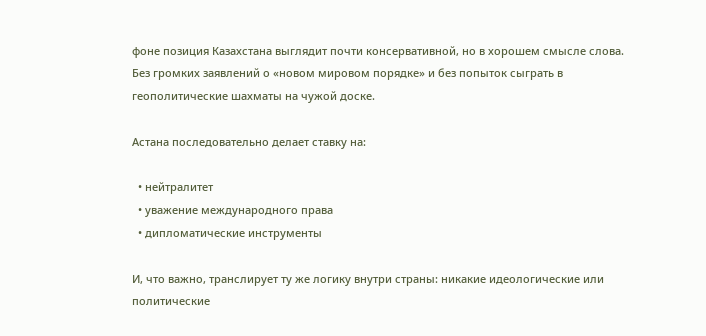фоне позиция Казахстана выглядит почти консервативной, но в хорошем смысле слова. Без громких заявлений о «новом мировом порядке» и без попыток сыграть в геополитические шахматы на чужой доске.

Астана последовательно делает ставку на:

  • нейтралитет
  • уважение международного права
  • дипломатические инструменты

И, что важно, транслирует ту же логику внутри страны: никакие идеологические или политические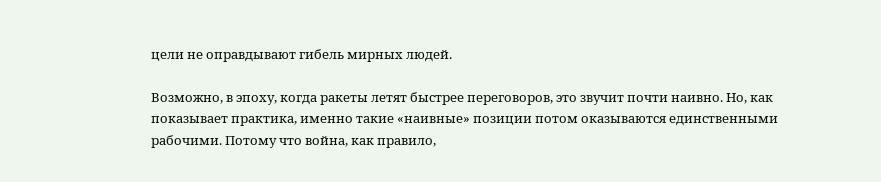цели не оправдывают гибель мирных людей.

Возможно, в эпоху, когда ракеты летят быстрее переговоров, это звучит почти наивно. Но, как показывает практика, именно такие «наивные» позиции потом оказываются единственными рабочими. Потому что война, как правило,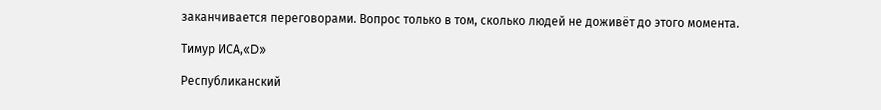заканчивается переговорами. Вопрос только в том, сколько людей не доживёт до этого момента.

Тимур ИСА,«D»

Республиканский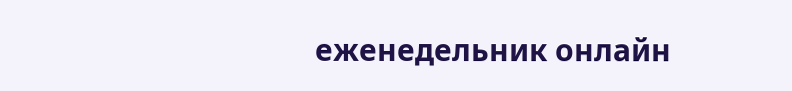еженедельник онлайн